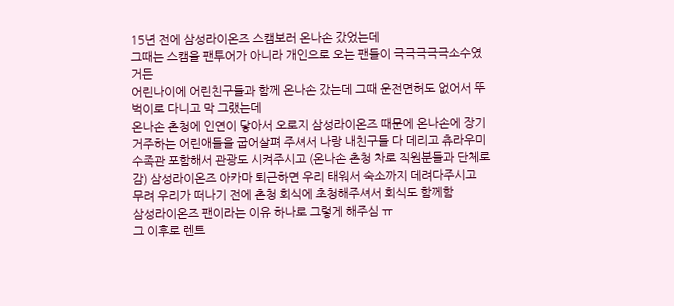15년 전에 삼성라이온즈 스캠보러 온나손 갔었는데
그때는 스캠을 팬투어가 아니라 개인으로 오는 팬들이 극극극극극소수였거든
어린나이에 어린친구들과 함께 온나손 갔는데 그때 운전면허도 없어서 뚜벅이로 다니고 막 그랬는데
온나손 촌청에 인연이 닿아서 오로지 삼성라이온즈 때문에 온나손에 장기거주하는 어린애들을 굽어살펴 주셔서 나랑 내친구들 다 데리고 츄라우미 수족관 포함해서 관광도 시켜주시고 (온나손 촌청 차로 직원분들과 단체로 감) 삼성라이온즈 아카마 퇴근하면 우리 태워서 숙소까지 데려다주시고
무려 우리가 떠나기 전에 촌청 회식에 초청해주셔서 회식도 함께함
삼성라이온즈 팬이라는 이유 하나로 그렇게 해주심 ㅠ
그 이후로 렌트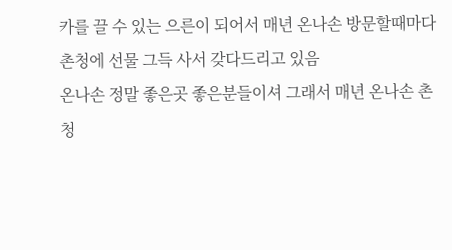카를 끌 수 있는 으른이 되어서 매년 온나손 방문할때마다 촌청에 선물 그득 사서 갖다드리고 있음
온나손 정말 좋은곳 좋은분들이셔 그래서 매년 온나손 촌청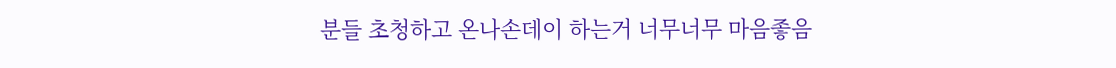분들 초청하고 온나손데이 하는거 너무너무 마음좋음